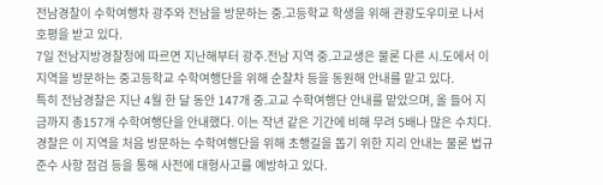전남경찰이 수학여행차 광주와 전남을 방문하는 중.고등학교 학생을 위해 관광도우미로 나서 호평을 받고 있다.
7일 전남지방경찰청에 따르면 지난해부터 광주.전남 지역 중.고교생은 물론 다른 시.도에서 이 지역을 방문하는 중고등학교 수학여행단을 위해 순찰차 등을 동원해 안내를 맡고 있다.
특히 전남경찰은 지난 4월 한 달 동안 147개 중.고교 수학여행단 안내를 맡았으며, 올 들어 지금까지 총157개 수학여행단을 안내했다. 이는 작년 같은 기간에 비해 무려 5배나 많은 수치다.
경찰은 이 지역을 처음 방문하는 수학여행단을 위해 초행길을 돕기 위한 지리 안내는 물론 법규 준수 사항 점검 등을 통해 사전에 대형사고를 예방하고 있다.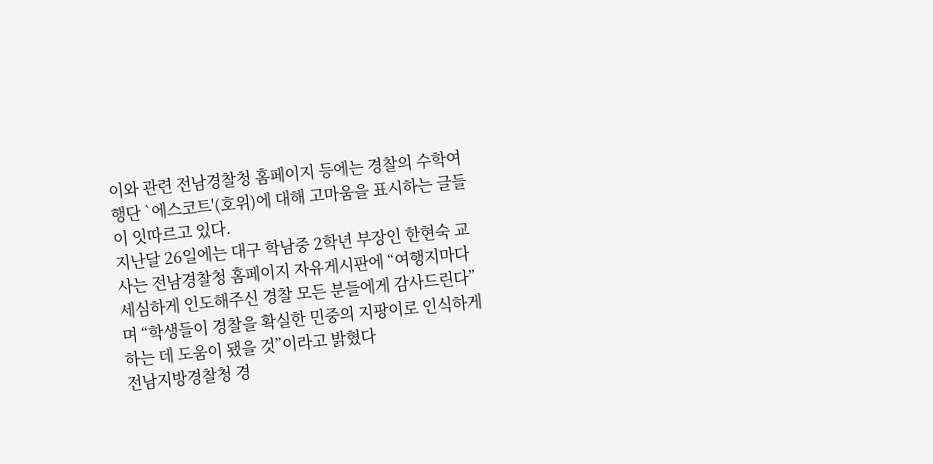이와 관련 전남경찰청 홈페이지 등에는 경찰의 수학여행단 `에스코트'(호위)에 대해 고마움을 표시하는 글들이 잇따르고 있다.
지난달 26일에는 대구 학남중 2학년 부장인 한현숙 교사는 전남경찰청 홈페이지 자유게시판에 “여행지마다 세심하게 인도해주신 경찰 모든 분들에게 감사드린다”며 “학생들이 경찰을 확실한 민중의 지팡이로 인식하게 하는 데 도움이 됐을 것”이라고 밝혔다
전남지방경찰청 경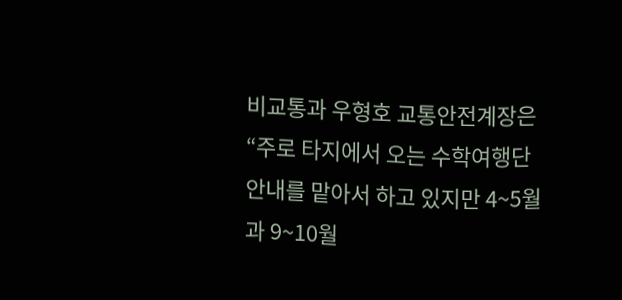비교통과 우형호 교통안전계장은 “주로 타지에서 오는 수학여행단 안내를 맡아서 하고 있지만 4~5월과 9~10월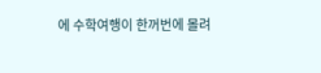에 수학여행이 한꺼번에 몰려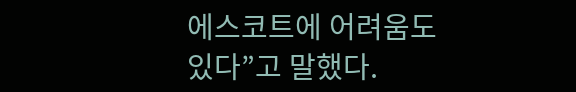에스코트에 어려움도 있다”고 말했다.